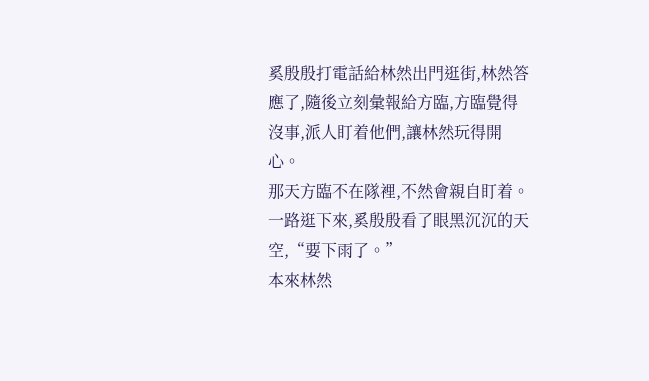奚殷殷打電話給林然出門逛街,林然答應了,隨後立刻彙報給方臨,方臨覺得沒事,派人盯着他們,讓林然玩得開心。
那天方臨不在隊裡,不然會親自盯着。
一路逛下來,奚殷殷看了眼黑沉沉的天空,“要下雨了。”
本來林然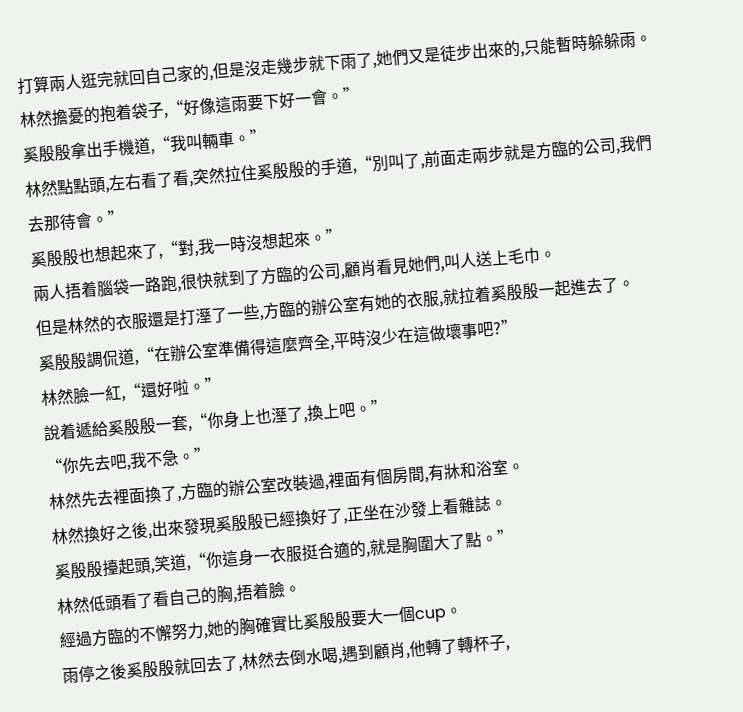打算兩人逛完就回自己家的,但是沒走幾步就下雨了,她們又是徒步出來的,只能暫時躲躲雨。
林然擔憂的抱着袋子,“好像這雨要下好一會。”
奚殷殷拿出手機道,“我叫輛車。”
林然點點頭,左右看了看,突然拉住奚殷殷的手道,“別叫了,前面走兩步就是方臨的公司,我們去那待會。”
奚殷殷也想起來了,“對,我一時沒想起來。”
兩人捂着腦袋一路跑,很快就到了方臨的公司,顧肖看見她們,叫人送上毛巾。
但是林然的衣服還是打溼了一些,方臨的辦公室有她的衣服,就拉着奚殷殷一起進去了。
奚殷殷調侃道,“在辦公室準備得這麼齊全,平時沒少在這做壞事吧?”
林然臉一紅,“還好啦。”
說着遞給奚殷殷一套,“你身上也溼了,換上吧。”
“你先去吧,我不急。”
林然先去裡面換了,方臨的辦公室改裝過,裡面有個房間,有牀和浴室。
林然換好之後,出來發現奚殷殷已經換好了,正坐在沙發上看雜誌。
奚殷殷擡起頭,笑道,“你這身一衣服挺合適的,就是胸圍大了點。”
林然低頭看了看自己的胸,捂着臉。
經過方臨的不懈努力,她的胸確實比奚殷殷要大一個cup。
雨停之後奚殷殷就回去了,林然去倒水喝,遇到顧肖,他轉了轉杯子,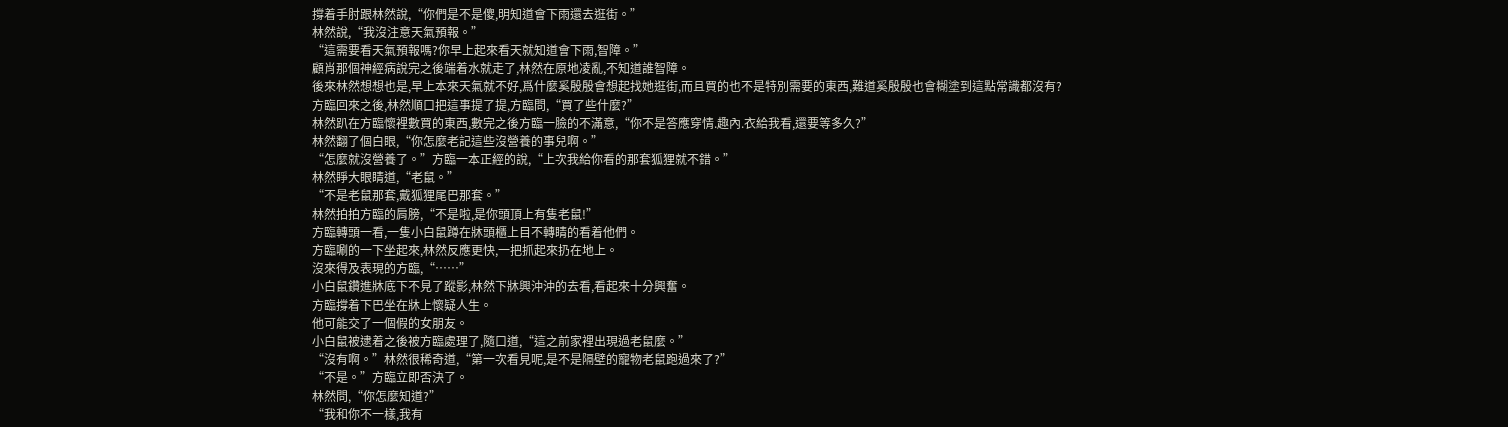撐着手肘跟林然說,“你們是不是傻,明知道會下雨還去逛街。”
林然說,“我沒注意天氣預報。”
“這需要看天氣預報嗎?你早上起來看天就知道會下雨,智障。”
顧肖那個神經病說完之後端着水就走了,林然在原地凌亂,不知道誰智障。
後來林然想想也是,早上本來天氣就不好,爲什麼奚殷殷會想起找她逛街,而且買的也不是特別需要的東西,難道奚殷殷也會糊塗到這點常識都沒有?
方臨回來之後,林然順口把這事提了提,方臨問,“買了些什麼?”
林然趴在方臨懷裡數買的東西,數完之後方臨一臉的不滿意,“你不是答應穿情.趣內.衣給我看,還要等多久?”
林然翻了個白眼,“你怎麼老記這些沒營養的事兒啊。”
“怎麼就沒營養了。”方臨一本正經的說,“上次我給你看的那套狐狸就不錯。”
林然睜大眼睛道,“老鼠。”
“不是老鼠那套,戴狐狸尾巴那套。”
林然拍拍方臨的肩膀,“不是啦,是你頭頂上有隻老鼠!”
方臨轉頭一看,一隻小白鼠蹲在牀頭櫃上目不轉睛的看着他們。
方臨唰的一下坐起來,林然反應更快,一把抓起來扔在地上。
沒來得及表現的方臨,“……”
小白鼠鑽進牀底下不見了蹤影,林然下牀興沖沖的去看,看起來十分興奮。
方臨撐着下巴坐在牀上懷疑人生。
他可能交了一個假的女朋友。
小白鼠被逮着之後被方臨處理了,隨口道,“這之前家裡出現過老鼠麼。”
“沒有啊。”林然很稀奇道,“第一次看見呢,是不是隔壁的寵物老鼠跑過來了?”
“不是。”方臨立即否決了。
林然問,“你怎麼知道?”
“我和你不一樣,我有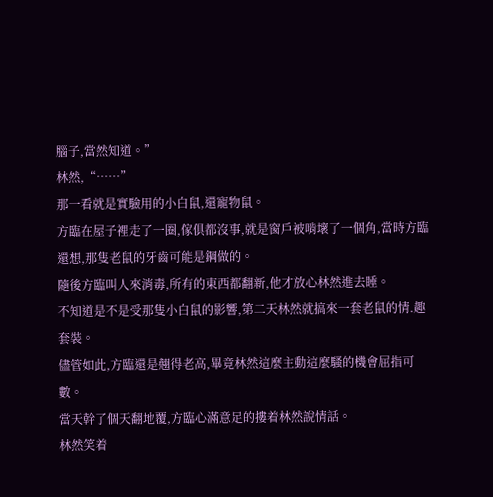腦子,當然知道。”
林然,“……”
那一看就是實驗用的小白鼠,還寵物鼠。
方臨在屋子裡走了一圈,傢俱都沒事,就是窗戶被啃壞了一個角,當時方臨還想,那隻老鼠的牙齒可能是鋼做的。
隨後方臨叫人來消毒,所有的東西都翻新,他才放心林然進去睡。
不知道是不是受那隻小白鼠的影響,第二天林然就搞來一套老鼠的情.趣套裝。
儘管如此,方臨還是翹得老高,畢竟林然這麼主動這麼騷的機會屈指可數。
當天幹了個天翻地覆,方臨心滿意足的摟着林然說情話。
林然笑着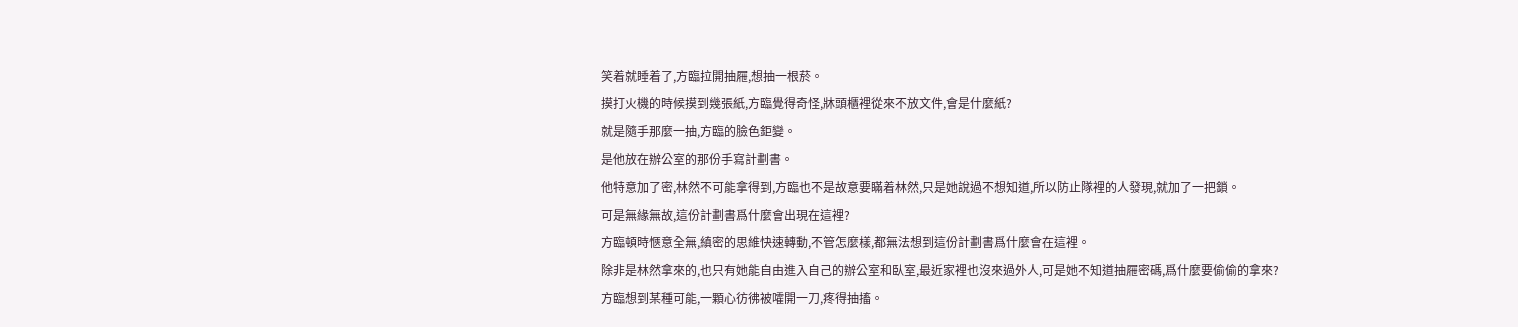笑着就睡着了,方臨拉開抽屜,想抽一根菸。
摸打火機的時候摸到幾張紙,方臨覺得奇怪,牀頭櫃裡從來不放文件,會是什麼紙?
就是隨手那麼一抽,方臨的臉色鉅變。
是他放在辦公室的那份手寫計劃書。
他特意加了密,林然不可能拿得到,方臨也不是故意要瞞着林然,只是她說過不想知道,所以防止隊裡的人發現,就加了一把鎖。
可是無緣無故,這份計劃書爲什麼會出現在這裡?
方臨頓時愜意全無,縝密的思維快速轉動,不管怎麼樣,都無法想到這份計劃書爲什麼會在這裡。
除非是林然拿來的,也只有她能自由進入自己的辦公室和臥室,最近家裡也沒來過外人,可是她不知道抽屜密碼,爲什麼要偷偷的拿來?
方臨想到某種可能,一顆心彷彿被嚯開一刀,疼得抽搐。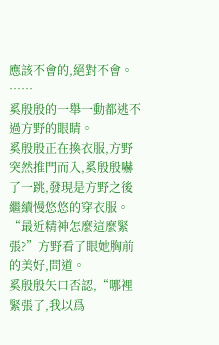應該不會的,絕對不會。
……
奚殷殷的一舉一動都逃不過方野的眼睛。
奚殷殷正在換衣服,方野突然推門而入,奚殷殷嚇了一跳,發現是方野之後繼續慢悠悠的穿衣服。
“最近精神怎麼這麼緊張?”方野看了眼她胸前的美好,問道。
奚殷殷矢口否認,“哪裡緊張了,我以爲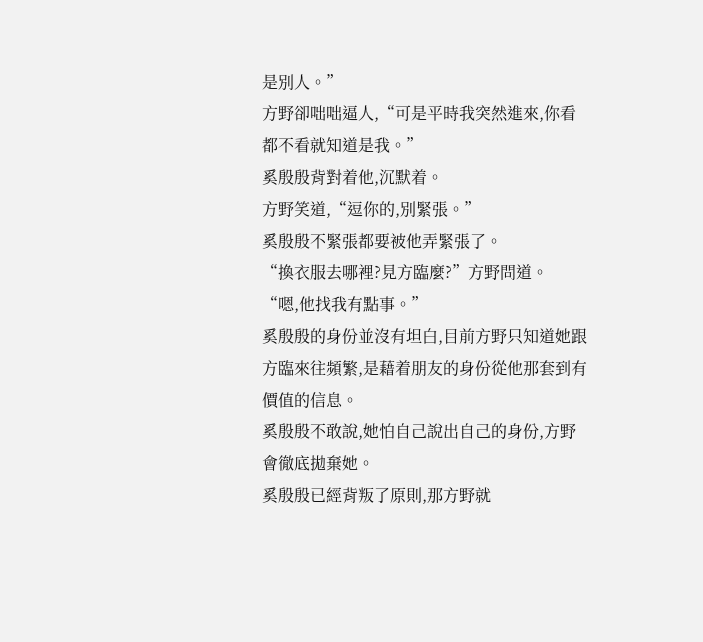是別人。”
方野卻咄咄逼人,“可是平時我突然進來,你看都不看就知道是我。”
奚殷殷背對着他,沉默着。
方野笑道,“逗你的,別緊張。”
奚殷殷不緊張都要被他弄緊張了。
“換衣服去哪裡?見方臨麼?”方野問道。
“嗯,他找我有點事。”
奚殷殷的身份並沒有坦白,目前方野只知道她跟方臨來往頻繁,是藉着朋友的身份從他那套到有價值的信息。
奚殷殷不敢說,她怕自己說出自己的身份,方野會徹底拋棄她。
奚殷殷已經背叛了原則,那方野就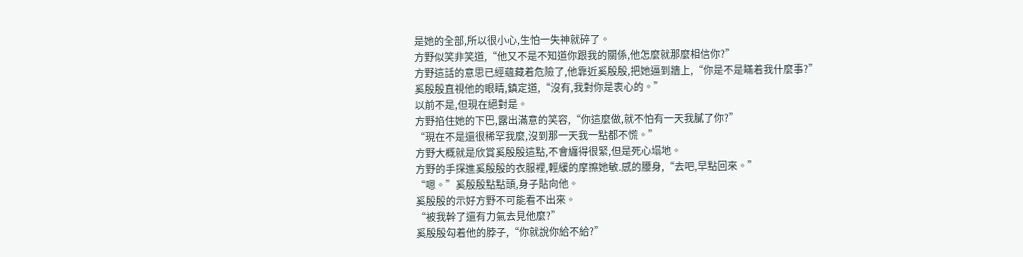是她的全部,所以很小心,生怕一失神就碎了。
方野似笑非笑道,“他又不是不知道你跟我的關係,他怎麼就那麼相信你?”
方野這話的意思已經蘊藏着危險了,他靠近奚殷殷,把她逼到牆上,“你是不是瞞着我什麼事?”
奚殷殷直視他的眼睛,鎮定道,“沒有,我對你是衷心的。”
以前不是,但現在絕對是。
方野掐住她的下巴,露出滿意的笑容,“你這麼做,就不怕有一天我膩了你?”
“現在不是還很稀罕我麼,沒到那一天我一點都不慌。”
方野大概就是欣賞奚殷殷這點,不會纏得很緊,但是死心塌地。
方野的手探進奚殷殷的衣服裡,輕緩的摩擦她敏.感的腰身,“去吧,早點回來。”
“嗯。”奚殷殷點點頭,身子貼向他。
奚殷殷的示好方野不可能看不出來。
“被我幹了還有力氣去見他麼?”
奚殷殷勾着他的脖子,“你就說你給不給?”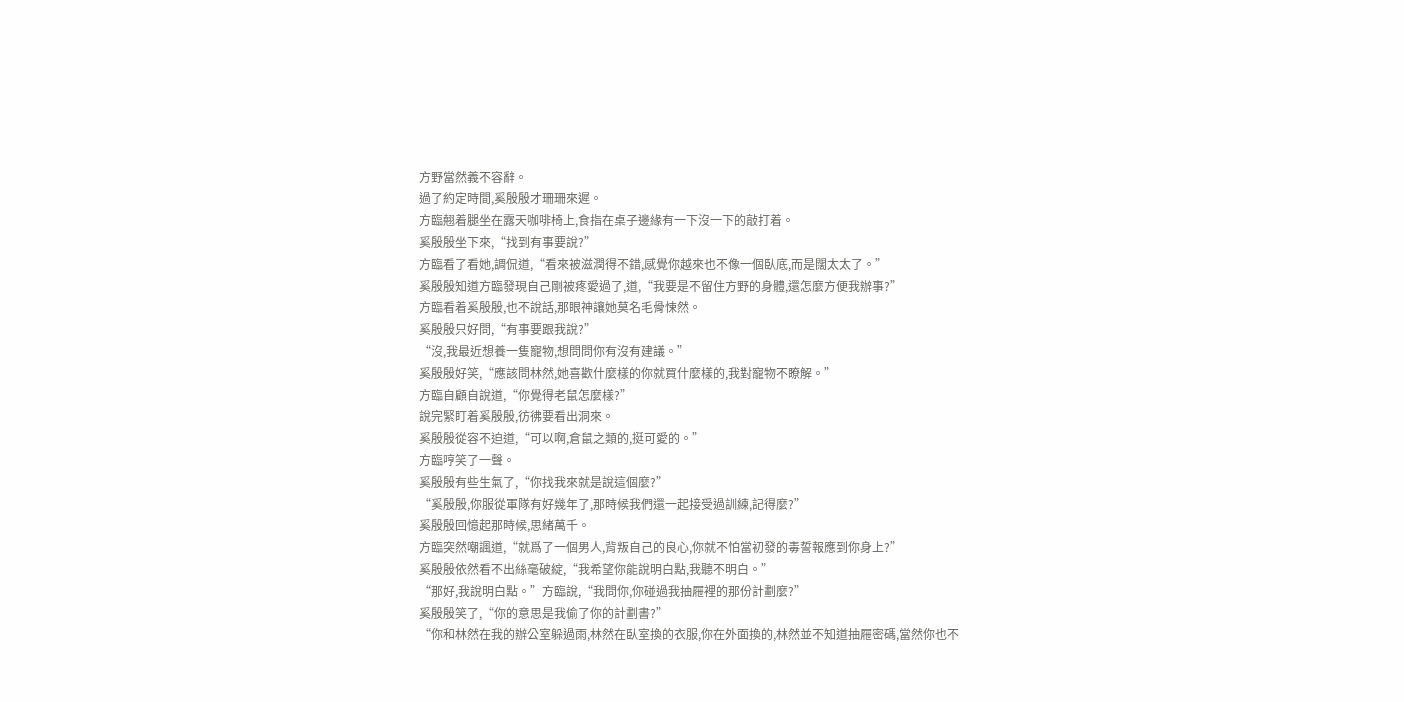方野當然義不容辭。
過了約定時間,奚殷殷才珊珊來遲。
方臨翹着腿坐在露天咖啡椅上,食指在桌子邊緣有一下沒一下的敲打着。
奚殷殷坐下來,“找到有事要說?”
方臨看了看她,調侃道,“看來被滋潤得不錯,感覺你越來也不像一個臥底,而是闊太太了。”
奚殷殷知道方臨發現自己剛被疼愛過了,道,“我要是不留住方野的身體,還怎麼方便我辦事?”
方臨看着奚殷殷,也不說話,那眼神讓她莫名毛骨悚然。
奚殷殷只好問,“有事要跟我說?”
“沒,我最近想養一隻寵物,想問問你有沒有建議。”
奚殷殷好笑,“應該問林然,她喜歡什麼樣的你就買什麼樣的,我對寵物不瞭解。”
方臨自顧自說道,“你覺得老鼠怎麼樣?”
說完緊盯着奚殷殷,彷彿要看出洞來。
奚殷殷從容不迫道,“可以啊,倉鼠之類的,挺可愛的。”
方臨哼笑了一聲。
奚殷殷有些生氣了,“你找我來就是說這個麼?”
“奚殷殷,你服從軍隊有好幾年了,那時候我們還一起接受過訓練,記得麼?”
奚殷殷回憶起那時候,思緒萬千。
方臨突然嘲諷道,“就爲了一個男人,背叛自己的良心,你就不怕當初發的毒誓報應到你身上?”
奚殷殷依然看不出絲毫破綻,“我希望你能說明白點,我聽不明白。”
“那好,我說明白點。”方臨說,“我問你,你碰過我抽屜裡的那份計劃麼?”
奚殷殷笑了,“你的意思是我偷了你的計劃書?”
“你和林然在我的辦公室躲過雨,林然在臥室換的衣服,你在外面換的,林然並不知道抽屜密碼,當然你也不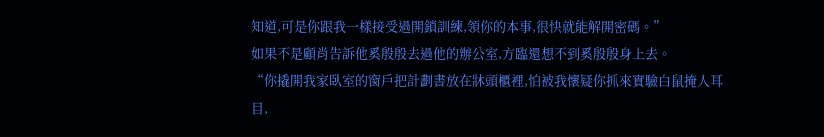知道,可是你跟我一樣接受過開鎖訓練,領你的本事,很快就能解開密碼。”
如果不是顧肖告訴他奚殷殷去過他的辦公室,方臨還想不到奚殷殷身上去。
“你撬開我家臥室的窗戶把計劃書放在牀頭櫃裡,怕被我懷疑你抓來實驗白鼠掩人耳目,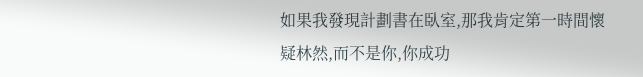如果我發現計劃書在臥室,那我肯定第一時間懷疑林然,而不是你,你成功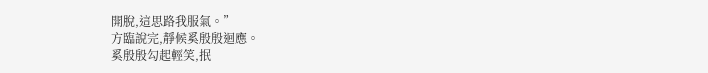開脫,這思路我服氣。”
方臨說完,靜候奚殷殷迴應。
奚殷殷勾起輕笑,抿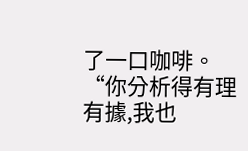了一口咖啡。
“你分析得有理有據,我也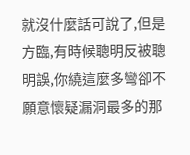就沒什麼話可說了,但是方臨,有時候聰明反被聰明誤,你繞這麼多彎卻不願意懷疑漏洞最多的那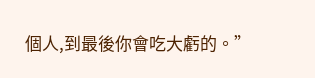個人,到最後你會吃大虧的。”